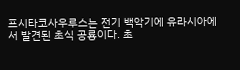프시타코사우루스는 전기 백악기에 유라시아에서 발견된 초식 공룡이다. 초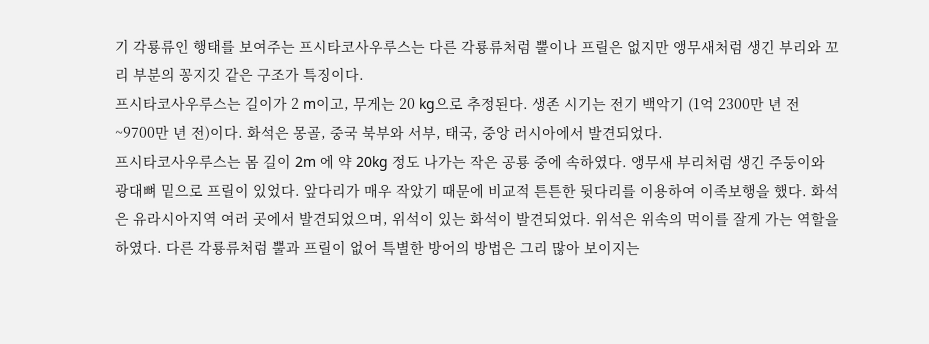기 각룡류인 행태를 보여주는 프시타코사우루스는 다른 각룡류처럼 뿔이나 프릴은 없지만 앵무새처럼 생긴 부리와 꼬리 부분의 꽁지깃 같은 구조가 특징이다.
프시타코사우루스는 길이가 2 m이고, 무게는 20 kg으로 추정된다. 생존 시기는 전기 백악기 (1억 2300만 년 전~9700만 년 전)이다. 화석은 몽골, 중국 북부와 서부, 태국, 중앙 러시아에서 발견되었다.
프시타코사우루스는 몸 길이 2m 에 약 20kg 정도 나가는 작은 공룡 중에 속하였다. 앵무새 부리처럼 생긴 주둥이와 광대뼈 밑으로 프릴이 있었다. 앞다리가 매우 작았기 때문에 비교적 튼튼한 뒷다리를 이용하여 이족보행을 했다. 화석은 유라시아지역 여러 곳에서 발견되었으며, 위석이 있는 화석이 발견되었다. 위석은 위속의 먹이를 잘게 가는 역할을 하였다. 다른 각룡류처럼 뿔과 프릴이 없어 특별한 방어의 방법은 그리 많아 보이지는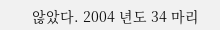않았다. 2004 년도 34 마리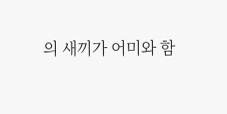의 새끼가 어미와 함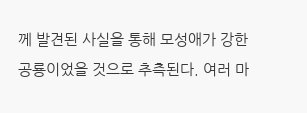께 발견된 사실을 통해 모성애가 강한 공룡이었을 것으로 추측된다. 여러 마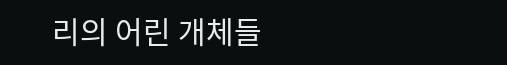리의 어린 개체들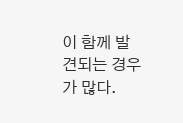이 함께 발견되는 경우가 많다.